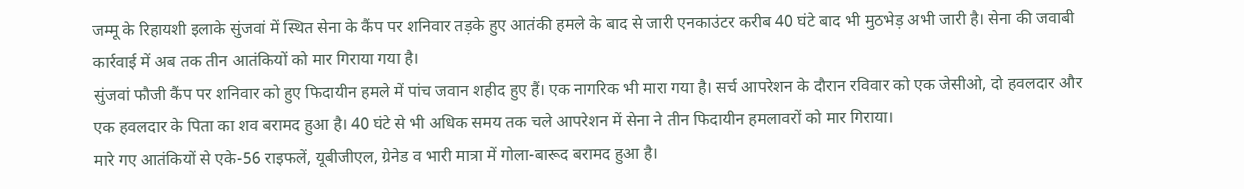जम्मू के रिहायशी इलाके सुंजवां में स्थित सेना के कैंप पर शनिवार तड़के हुए आतंकी हमले के बाद से जारी एनकाउंटर करीब 40 घंटे बाद भी मुठभेड़ अभी जारी है। सेना की जवाबी कार्रवाई में अब तक तीन आतंकियों को मार गिराया गया है।
सुंजवां फौजी कैंप पर शनिवार को हुए फिदायीन हमले में पांच जवान शहीद हुए हैं। एक नागरिक भी मारा गया है। सर्च आपरेशन के दौरान रविवार को एक जेसीओ, दो हवलदार और एक हवलदार के पिता का शव बरामद हुआ है। 40 घंटे से भी अधिक समय तक चले आपरेशन में सेना ने तीन फिदायीन हमलावरों को मार गिराया।
मारे गए आतंकियों से एके-56 राइफलें, यूबीजीएल, ग्रेनेड व भारी मात्रा में गोला-बारूद बरामद हुआ है।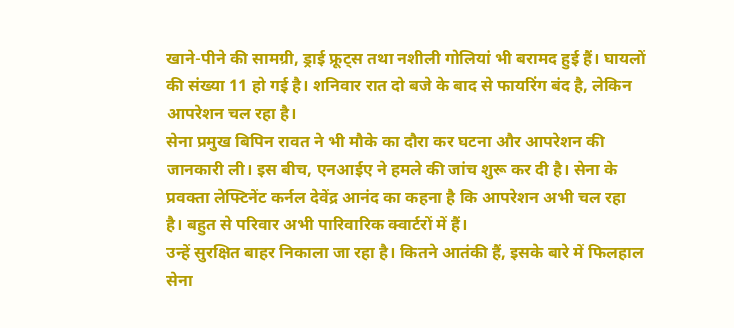खाने-पीने की सामग्री, ड्राई फ्रूट्स तथा नशीली गोलियां भी बरामद हुई हैं। घायलों की संख्या 11 हो गई है। शनिवार रात दो बजे के बाद से फायरिंग बंद है, लेकिन आपरेशन चल रहा है।
सेना प्रमुख बिपिन रावत ने भी मौके का दौरा कर घटना और आपरेशन की जानकारी ली। इस बीच, एनआईए ने हमले की जांच शुरू कर दी है। सेना के प्रवक्ता लेफ्टिनेंट कर्नल देवेंद्र आनंद का कहना है कि आपरेशन अभी चल रहा है। बहुत से परिवार अभी पारिवारिक क्वार्टरों में हैं।
उन्हें सुरक्षित बाहर निकाला जा रहा है। कितने आतंकी हैं, इसके बारे में फिलहाल सेना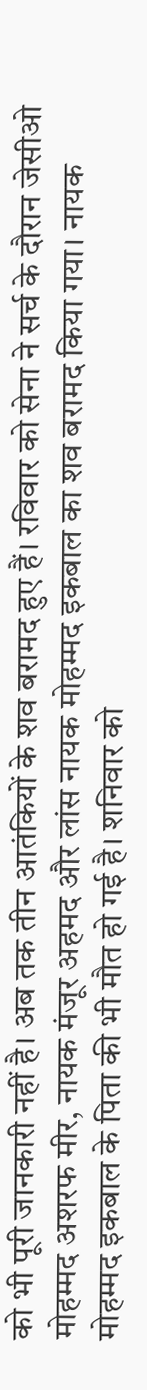को भी पूरी जानकारी नहीं है। अब तक तीन आतंकियों के शव बरामद हुए हैं। रविवार को सेना ने सर्च के दौरान जेसीओ मोहम्मद अशरफ मीर, नायक मंजूर अहमद और लांस नायक मोहम्मद इकबाल का शव बरामद किया गया। नायक मोहम्मद इकबाल के पिता की भी मौत हो गई है। शनिवार को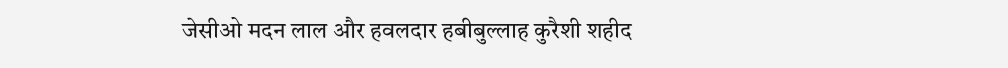जेसीओ मदन लाल और हवलदार हबीबुल्लाह कुरैशी शहीद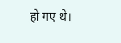हो गए थे।